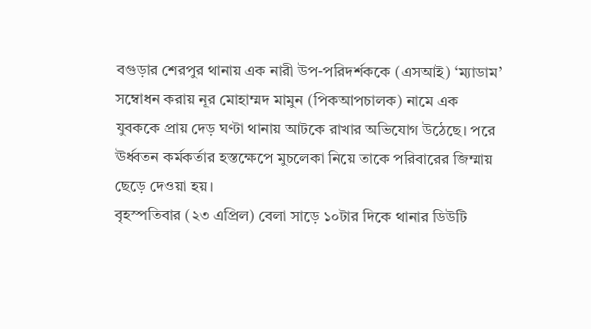বগুড়ার শেরপুর থানায় এক নারী উপ-পরিদর্শককে (এসআই) ‘ম্যাডাম’ সম্বোধন করায় নূর মোহাম্মদ মামুন (পিকআপচালক) নামে এক যুবককে প্রায় দেড় ঘণ্টা থানায় আটকে রাখার অভিযোগ উঠেছে। পরে ঊর্ধ্বতন কর্মকর্তার হস্তক্ষেপে মুচলেকা নিয়ে তাকে পরিবারের জিম্মায় ছেড়ে দেওয়া হয়।
বৃহস্পতিবার (২৩ এপ্রিল) বেলা সাড়ে ১০টার দিকে থানার ডিউটি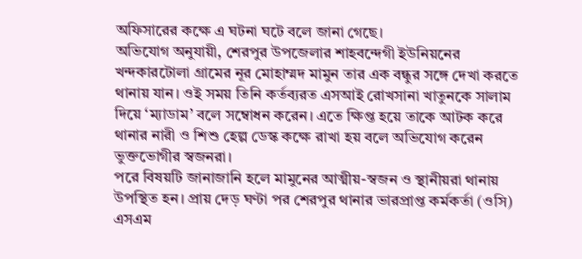অফিসারের কক্ষে এ ঘটনা ঘটে বলে জানা গেছে।
অভিযোগ অনুযায়ী, শেরপুর উপজেলার শাহবন্দেগী ইউনিয়নের খন্দকারটোলা গ্রামের নূর মোহাম্মদ মামুন তার এক বন্ধুর সঙ্গে দেখা করতে থানায় যান। ওই সময় তিনি কর্তব্যরত এসআই রোখসানা খাতুনকে সালাম দিয়ে ‘ম্যাডাম’ বলে সম্বোধন করেন। এতে ক্ষিপ্ত হয়ে তাকে আটক করে থানার নারী ও শিশু হেল্প ডেস্ক কক্ষে রাখা হয় বলে অভিযোগ করেন ভুক্তভোগীর স্বজনরা।
পরে বিষয়টি জানাজানি হলে মামুনের আত্মীয়-স্বজন ও স্থানীয়রা থানায় উপস্থিত হন। প্রায় দেড় ঘণ্টা পর শেরপুর থানার ভারপ্রাপ্ত কর্মকর্তা (ওসি) এসএম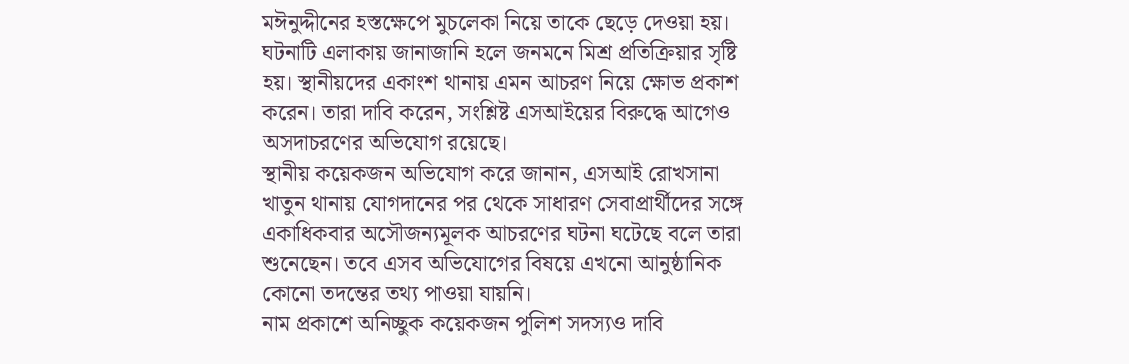মঈনুদ্দীনের হস্তক্ষেপে মুচলেকা নিয়ে তাকে ছেড়ে দেওয়া হয়।
ঘটনাটি এলাকায় জানাজানি হলে জনমনে মিশ্র প্রতিক্রিয়ার সৃষ্টি হয়। স্থানীয়দের একাংশ থানায় এমন আচরণ নিয়ে ক্ষোভ প্রকাশ করেন। তারা দাবি করেন, সংশ্লিষ্ট এসআইয়ের বিরুদ্ধে আগেও অসদাচরণের অভিযোগ রয়েছে।
স্থানীয় কয়েকজন অভিযোগ করে জানান, এসআই রোখসানা খাতুন থানায় যোগদানের পর থেকে সাধারণ সেবাপ্রার্থীদের সঙ্গে একাধিকবার অসৌজন্যমূলক আচরণের ঘটনা ঘটেছে বলে তারা শুনেছেন। তবে এসব অভিযোগের বিষয়ে এখনো আনুষ্ঠানিক কোনো তদন্তের তথ্য পাওয়া যায়নি।
নাম প্রকাশে অনিচ্ছুক কয়েকজন পুলিশ সদস্যও দাবি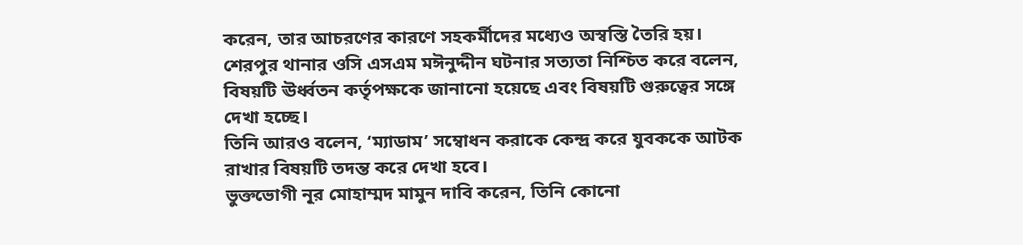করেন, তার আচরণের কারণে সহকর্মীদের মধ্যেও অস্বস্তি তৈরি হয়।
শেরপুর থানার ওসি এসএম মঈনুদ্দীন ঘটনার সত্যতা নিশ্চিত করে বলেন, বিষয়টি ঊর্ধ্বতন কর্তৃপক্ষকে জানানো হয়েছে এবং বিষয়টি গুরুত্বের সঙ্গে দেখা হচ্ছে।
তিনি আরও বলেন, ‘ম্যাডাম’ সম্বোধন করাকে কেন্দ্র করে যুবককে আটক রাখার বিষয়টি তদন্ত করে দেখা হবে।
ভুক্তভোগী নূর মোহাম্মদ মামুন দাবি করেন, তিনি কোনো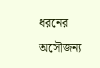ধরনের অসৌজন্য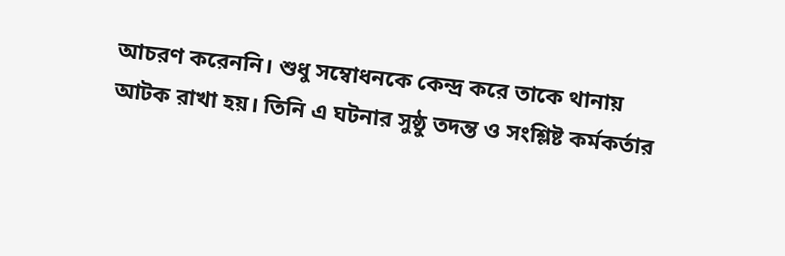আচরণ করেননি। শুধু সম্বোধনকে কেন্দ্র করে তাকে থানায় আটক রাখা হয়। তিনি এ ঘটনার সুষ্ঠু তদন্ত ও সংশ্লিষ্ট কর্মকর্তার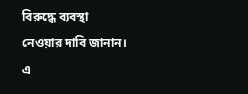বিরুদ্ধে ব্যবস্থা নেওয়ার দাবি জানান।
এ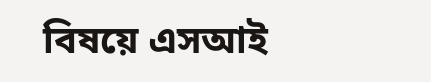বিষয়ে এসআই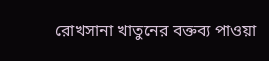রোখসানা খাতুনের বক্তব্য পাওয়া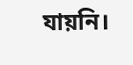যায়নি।